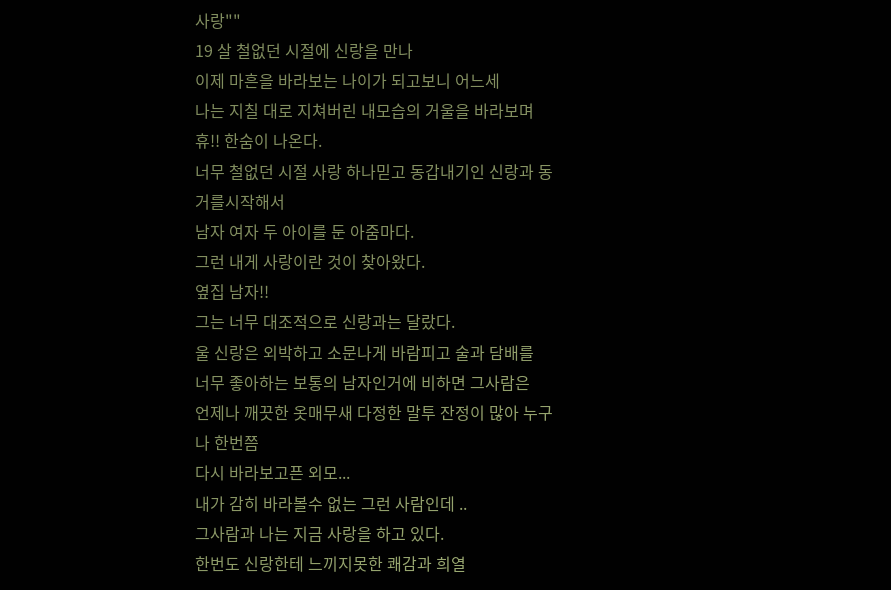사랑""
19 살 철없던 시절에 신랑을 만나
이제 마흔을 바라보는 나이가 되고보니 어느세
나는 지칠 대로 지쳐버린 내모습의 거울을 바라보며
휴!! 한숨이 나온다.
너무 철없던 시절 사랑 하나믿고 동갑내기인 신랑과 동거를시작해서
남자 여자 두 아이를 둔 아줌마다.
그런 내게 사랑이란 것이 찾아왔다.
옆집 남자!!
그는 너무 대조적으로 신랑과는 달랐다.
울 신랑은 외박하고 소문나게 바람피고 술과 담배를
너무 좋아하는 보통의 남자인거에 비하면 그사람은
언제나 깨끗한 옷매무새 다정한 말투 잔정이 많아 누구나 한번쯤
다시 바라보고픈 외모...
내가 감히 바라볼수 없는 그런 사람인데 ..
그사람과 나는 지금 사랑을 하고 있다.
한번도 신랑한테 느끼지못한 쾌감과 희열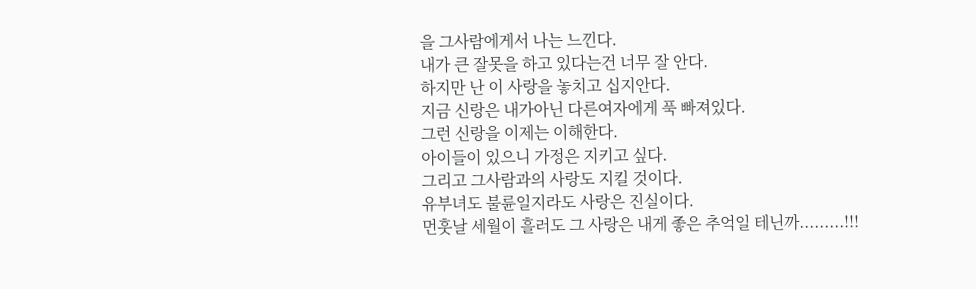을 그사람에게서 나는 느낀다.
내가 큰 잘못을 하고 있다는건 너무 잘 안다.
하지만 난 이 사랑을 놓치고 십지안다.
지금 신랑은 내가아닌 다른여자에게 푹 빠져있다.
그런 신랑을 이제는 이해한다.
아이들이 있으니 가정은 지키고 싶다.
그리고 그사람과의 사랑도 지킬 것이다.
유부녀도 불륜일지라도 사랑은 진실이다.
먼훗날 세월이 흘러도 그 사랑은 내게 좋은 추억일 테닌까.........!!!